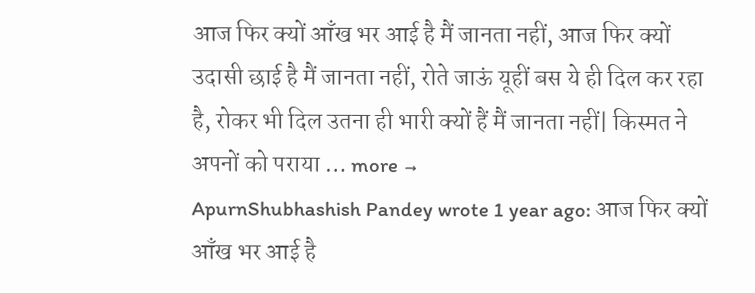आज फिर क्यों आँख भर आई है मैं जानता नहीं, आज फिर क्यों उदासी छाई है मैं जानता नहीं, रोते जाऊं यूहीं बस ये ही दिल कर रहा है, रोकर भी दिल उतना ही भारी क्यों हैं मैं जानता नहीं| किस्मत ने अपनों को पराया … more →
ApurnShubhashish Pandey wrote 1 year ago: आज फिर क्यों आँख भर आई है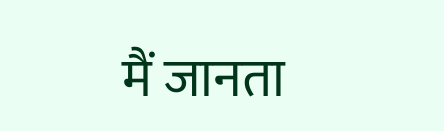मैं जानता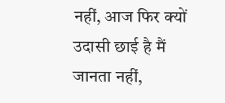नहीं, आज फिर क्यों उदासी छाई है मैं जानता नहीं,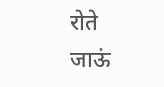रोते जाऊं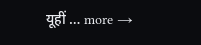यूहीं … more →